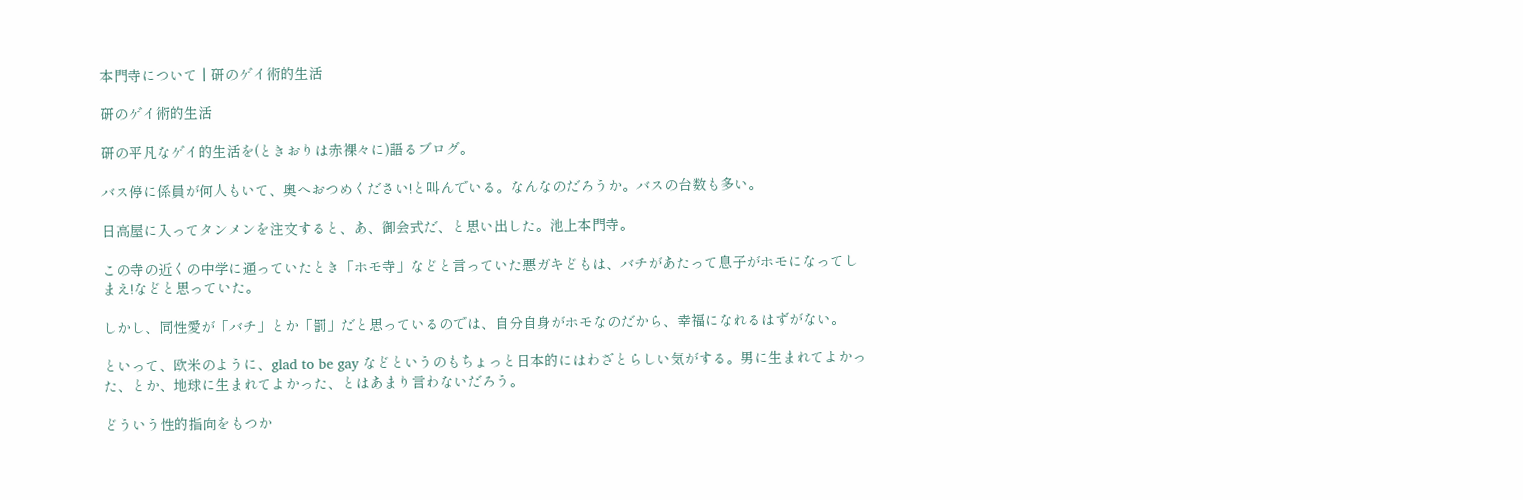本門寺について | 研のゲイ術的生活

研のゲイ術的生活

研の平凡なゲイ的生活を(ときおりは赤裸々に)語るブログ。

バス停に係員が何人もいて、奥へおつめください!と叫んでいる。なんなのだろうか。バスの台数も多い。

日高屋に入ってタンメンを注文すると、あ、御会式だ、と思い出した。池上本門寺。

この寺の近くの中学に通っていたとき「ホモ寺」などと言っていた悪ガキどもは、バチがあたって息子がホモになってしまえ!などと思っていた。

しかし、同性愛が「バチ」とか「罰」だと思っているのでは、自分自身がホモなのだから、幸福になれるはずがない。

といって、欧米のように、glad to be gay などというのもちょっと日本的にはわざとらしい気がする。男に生まれてよかった、とか、地球に生まれてよかった、とはあまり言わないだろう。

どういう性的指向をもつか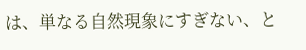は、単なる自然現象にすぎない、と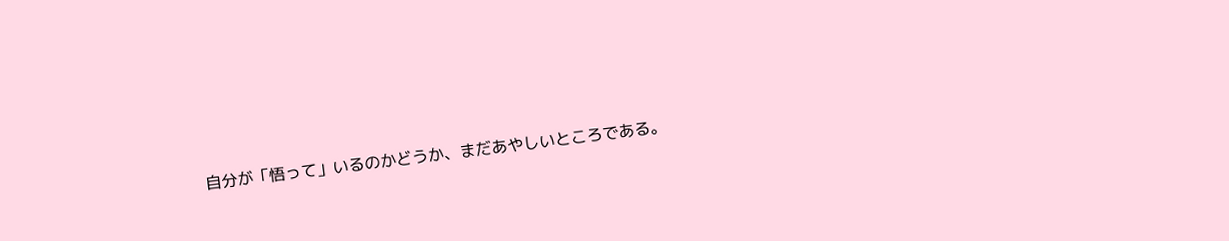自分が「悟って」いるのかどうか、まだあやしいところである。